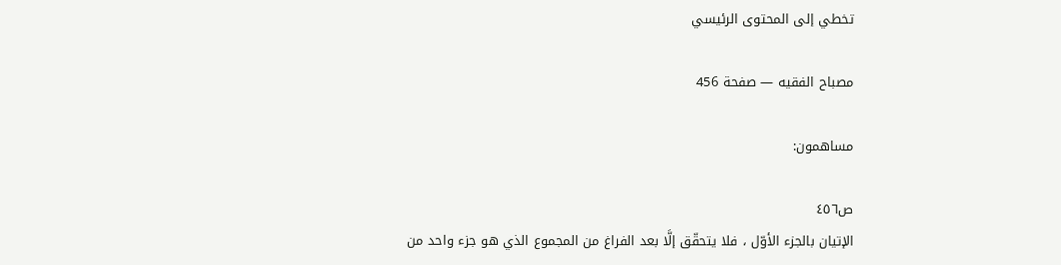تخطي إلى المحتوى الرئيسي

مصباح الفقيه — صفحة 456

مساهمون:

ص٤٥٦
الإتيان بالجزء الأوّل ، فلا يتحقّق إلَّا بعد الفراغ من المجموع الذي هو جزء واحد من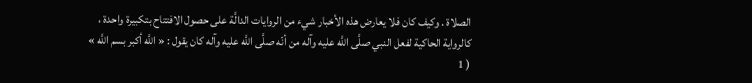الصلاة . وكيف كان فلا يعارض هذه الأخبار شيء من الروايات الدالَّة على حصول الافتتاح بتكبيرة واحدة ، كالرواية الحاكية لفعل النبي صلَّى اللَّه عليه وآله من أنّه صلَّى اللَّه عليه وآله كان يقول : « اللَّه أكبر بسم اللَّه » ( 1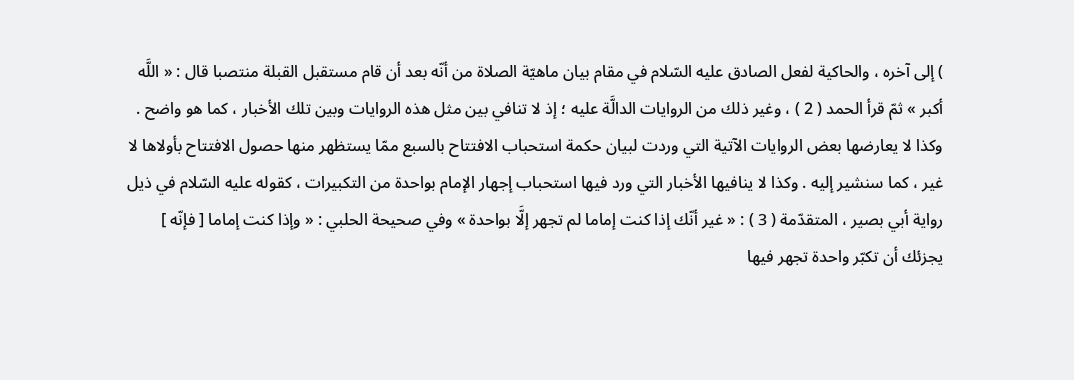) إلى آخره ، والحاكية لفعل الصادق عليه السّلام في مقام بيان ماهيّة الصلاة من أنّه بعد أن قام مستقبل القبلة منتصبا قال : « اللَّه أكبر » ثمّ قرأ الحمد ( 2 ) ، وغير ذلك من الروايات الدالَّة عليه ؛ إذ لا تنافي بين مثل هذه الروايات وبين تلك الأخبار ، كما هو واضح . وكذا لا يعارضها بعض الروايات الآتية التي وردت لبيان حكمة استحباب الافتتاح بالسبع ممّا يستظهر منها حصول الافتتاح بأولاها لا غير ، كما سنشير إليه . وكذا لا ينافيها الأخبار التي ورد فيها استحباب إجهار الإمام بواحدة من التكبيرات ، كقوله عليه السّلام في ذيل رواية أبي بصير ، المتقدّمة ( 3 ) : « غير أنّك إذا كنت إماما لم تجهر إلَّا بواحدة » وفي صحيحة الحلبي : « وإذا كنت إماما [ فإنّه ] يجزئك أن تكبّر واحدة تجهر فيها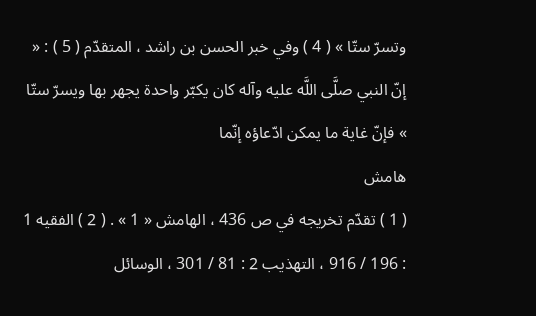وتسرّ ستّا » ( 4 ) وفي خبر الحسن بن راشد ، المتقدّم ( 5 ) : « إنّ النبي صلَّى اللَّه عليه وآله كان يكبّر واحدة يجهر بها ويسرّ ستّا » فإنّ غاية ما يمكن ادّعاؤه إنّما
هامش
( 1 ) تقدّم تخريجه في ص 436 ، الهامش « 1 » . ( 2 ) الفقيه 1 : 196 / 916 ، التهذيب 2 : 81 / 301 ، الوسائل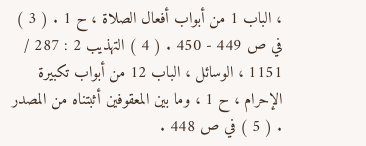، الباب 1 من أبواب أفعال الصلاة ، ح 1 . ( 3 ) في ص 449 - 450 . ( 4 ) التهذيب 2 : 287 / 1151 ، الوسائل ، الباب 12 من أبواب تكبيرة الإحرام ، ح 1 ، وما بين المعقوفين أثبتناه من المصدر . ( 5 ) في ص 448 .